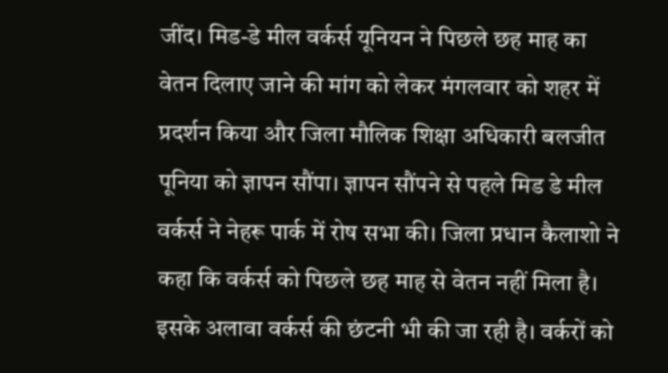जींद। मिड-डे मील वर्कर्स यूनियन ने पिछले छह माह का वेतन दिलाए जाने की मांग को लेकर मंगलवार को शहर में प्रदर्शन किया और जिला मौलिक शिक्षा अधिकारी बलजीत पूनिया को ज्ञापन सौंपा। ज्ञापन सौंपने से पहले मिड डे मील वर्कर्स ने नेहरू पार्क में रोष सभा की। जिला प्रधान कैलाशो ने कहा कि वर्कर्स को पिछले छह माह से वेतन नहीं मिला है। इसके अलावा वर्कर्स की छंटनी भी की जा रही है। वर्करों को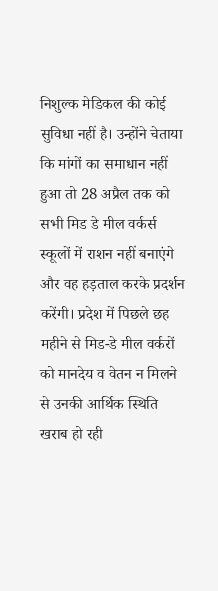निशुल्क मेडिकल की कोई सुविधा नहीं है। उन्होंने चेताया कि मांगों का समाधान नहीं हुआ तो 28 अप्रैल तक को सभी मिड डे मील वर्कर्स स्कूलों में राशन नहीं बनाएंगे और वह हड़ताल करके प्रदर्शन करेंगी। प्रदेश में पिछले छह महीने से मिड-डे मील वर्करों को मानदेय व वेतन न मिलने से उनकी आर्थिक स्थिति खराब हो रही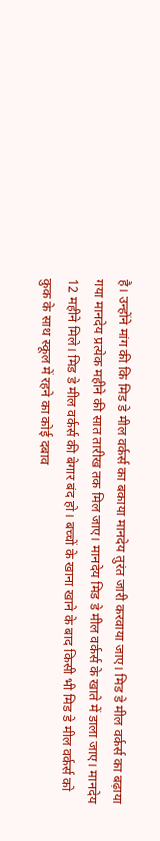है। उन्होंने मांग की कि मिड डे मील वर्कर्स का बकाया मानदेय तुरंत जारी करवाया जाए। मिड डे मील वर्कर्स का बढ़ाया गया मानदेय प्रत्येक महीने की सात तारीख तक मिल जाए। मानदेय मिड डे मील वर्कर्स के खाते में डाला जाए। मानदेय 12 महीने मिले। मिड डे मील वर्कर्स की बेगार बंद हो। बच्चों के खाना खाने के बाद किसी भी मिड डे मील वर्कर्स को कुक के साथ स्कूल में रहने का कोई दबाव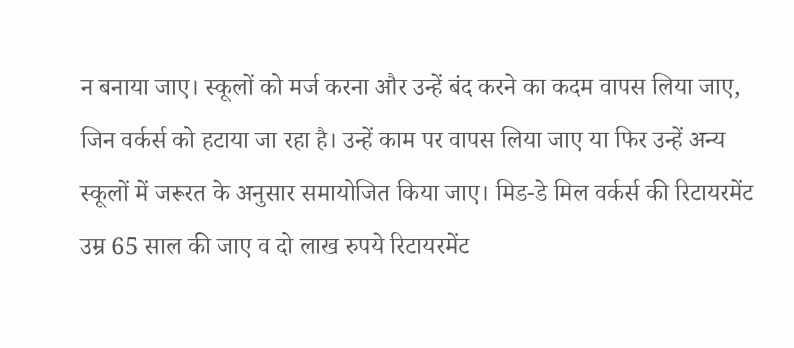न बनाया जाए। स्कूलों को मर्ज करना और उन्हें बंद करने का कदम वापस लिया जाए, जिन वर्कर्स को हटाया जा रहा है। उन्हें काम पर वापस लिया जाए या फिर उन्हें अन्य स्कूलों में जरूरत के अनुसार समायोजित किया जाए। मिड-डे मिल वर्कर्स की रिटायरमेंट उम्र 65 साल की जाए व दो लाख रुपये रिटायरमेंट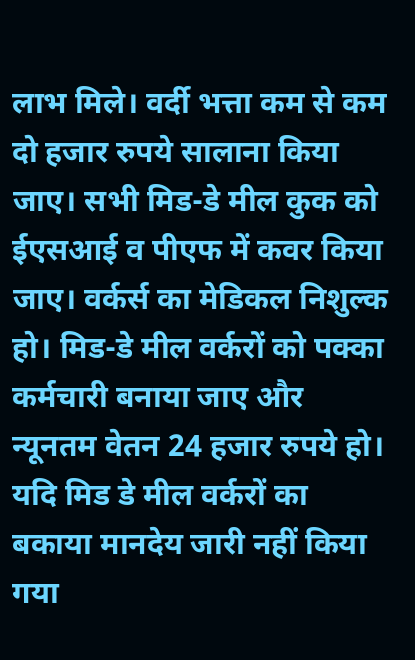लाभ मिले। वर्दी भत्ता कम से कम दो हजार रुपये सालाना किया जाए। सभी मिड-डे मील कुक को ईएसआई व पीएफ में कवर किया जाए। वर्कर्स का मेडिकल निशुल्क हो। मिड-डे मील वर्करों को पक्का कर्मचारी बनाया जाए और न्यूनतम वेतन 24 हजार रुपये हो। यदि मिड डे मील वर्करों का बकाया मानदेय जारी नहीं किया गया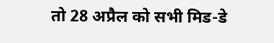तो 28 अप्रैल को सभी मिड-डे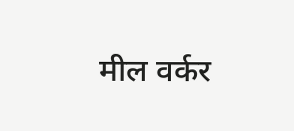मील वर्कर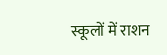स्कूलों में राशन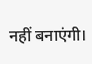नहीं बनाएंगी।